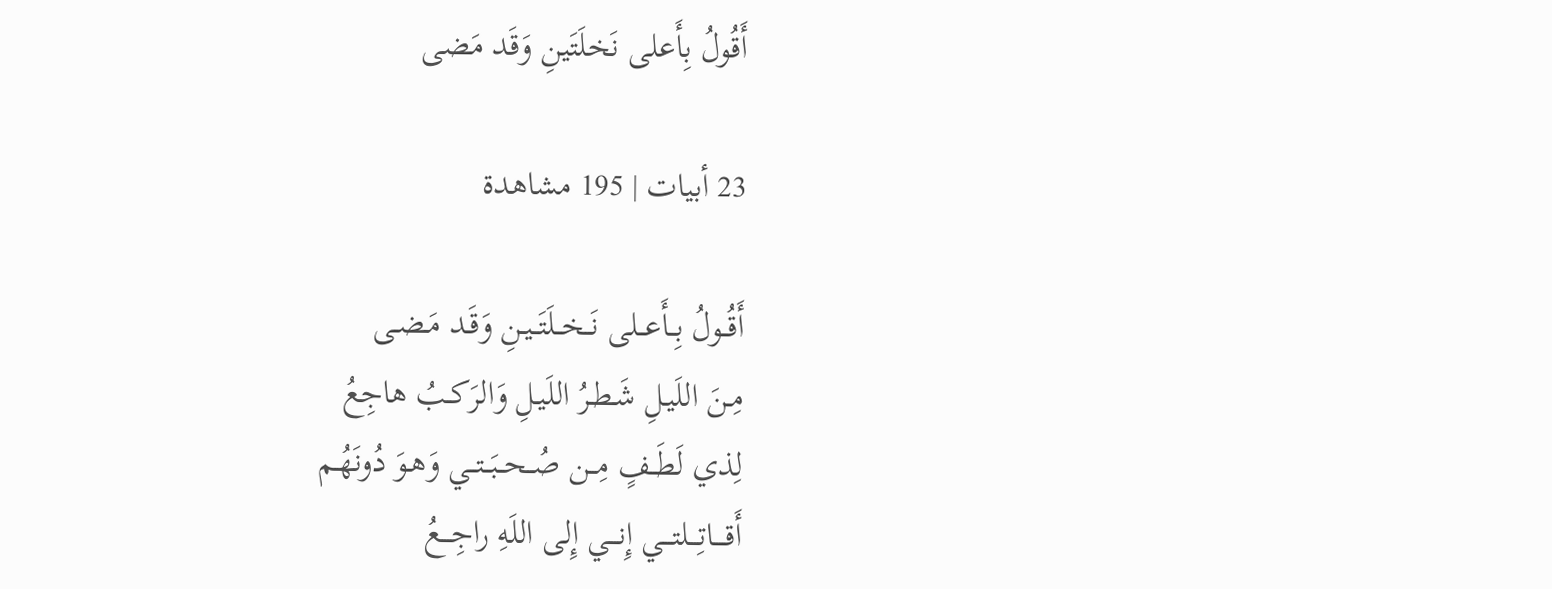أَقُولُ بِأَعلى نَخلَتَينِ وَقَد مَضى

23 أبيات | 195 مشاهدة

أَقُــولُ بِــأَعــلى نَــخــلَتَــيـنِ وَقَـد مَـضـى
مِـنَ اللَيـلِ شَـطـرُ اللَيـلِ وَالرَكـبُ هاجِعُ
لِذي لَطَــفٍ مِــن صُــحــبَــتــي وَهـوَ دُونَهُـم
أَقــــاتِـــلتـــي إِنـــي إِلى اللَهِ راجِـــعُ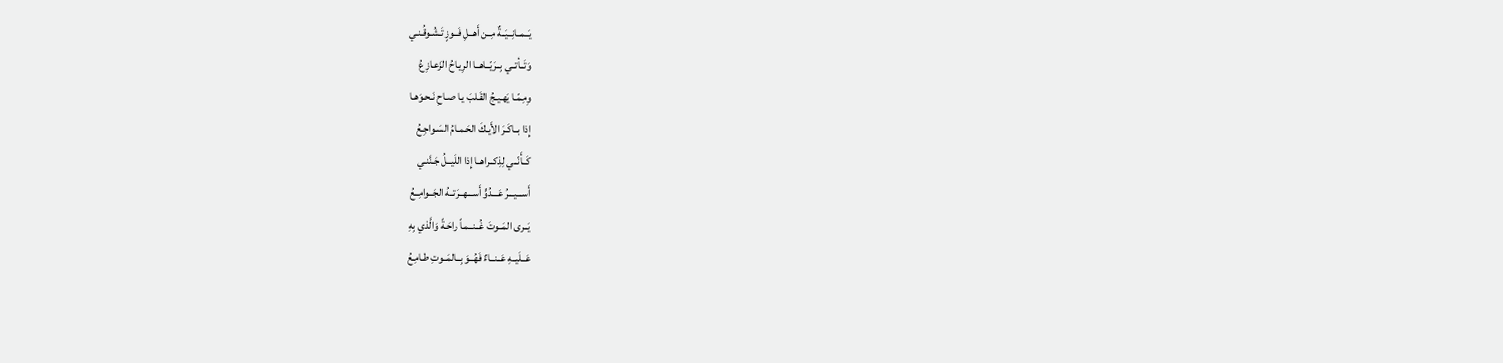يَــمــانِــيَــةٌ مِــن أَهــلِ فَــوزٍ تَـشُـوقُـنـي
وَتَــأتــي بِــرَيّــاهــا الرِيـاحُ الزَعـازِعُ
وِمِـمّـا يَهـيـجُ القَـلبَ يـا صـاحِ نَـحـوَهـا
إِذا بــاكَـرَ الأَيـكَ الحَـمـامُ السَـواجِـعُ
كَــأَنّــي لِذِكــراهــا إِذا اللَيــلُ جَـنَّنـي
أَســـيـــرُ عَـــدُوٍّ أَســـهــرَتــهُ الجَــوامِــعُ
يَــرى المَــوتَ غُــنــمـاً راحَـةً وَالَّذي بِهِ
عَــلَيــهِ عَــنــاءٌ فَهُــوَ بِــالمَــوتِ طـامِـعُ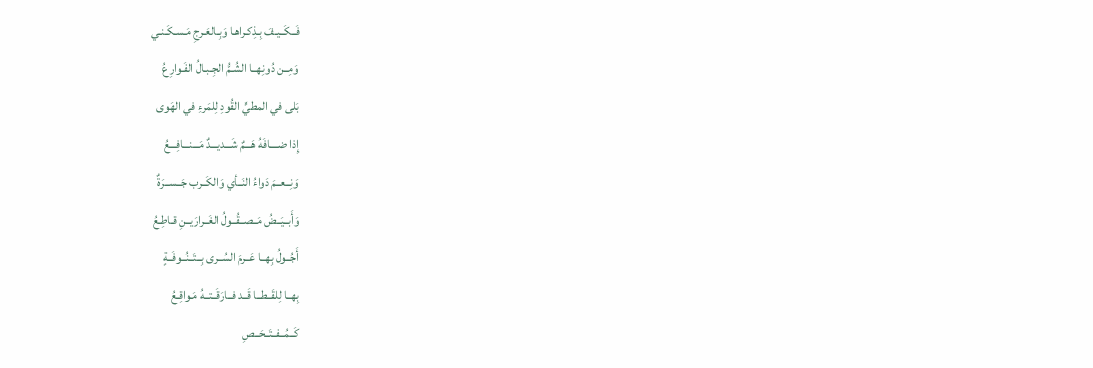فَــكَــيـفَ بِـذِكـراهـا وَبِـالعَـرجِ مَـسـكَـنـي
وَمِــن دُونِهــا الشُـمُّ الجِـبـالُ الفَـوارِعُ
بَلى في المطيٍّ القُودِ لِلمَرءِ في الهَوى
إِذا ضــــافَهُ هَـــمٌ شَـــديـــدٌ مَـــنـــافِـــعُ
وَنِــعــمَ دَواءُ النَــأي وَالكَــرب جَــســرَةٌ
وَأَبــيَــضُ مَــصــقُــولُ الغَــرارَيــنِ قـاطِـعُ
أَجُــولُ بِهــا عَــرمَ السُــرى بِــتَــنُــوفَــةٍ
بِهــا لِلقَــطــا قَــد فــارَقَــتــهُ مَـواقِـعُ
كَــمُــفــتَــحَــصِ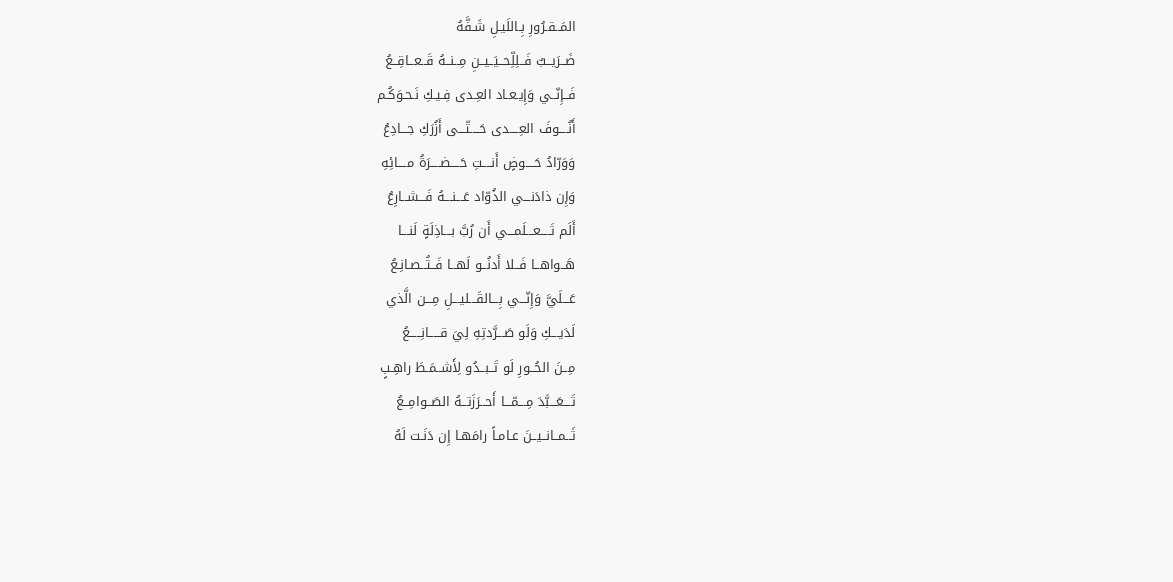المَــقـرُورِ بِـاللَيـلِ شَـفَّهُ
ضَــرَيــبٌ فَــلِلِّحــيَــيــنِ مِــنــهُ قَــعــاقِــعُ
فَــإِنّــي وَإِيـعـاد العِـدى فِـيـكِ نَـحـوَكُـم
أَنُــــوفَ العِــــدى حَــــتّـــى أَزُرَكِ جـــادِعُ
وَوَرّادُ حَــــوضٍ أَنــــتِ حَــــضــــرَةُ مــــائِهِ
وَإِن ذادَنـــي الذُوّاد عَـــنـــهُ فَـــشــارِعُ
أَلَم تَــــعـــلَمـــي أَن رُبَّ بـــاذِلَةٍ لَنـــا
هَــواهــا فَــلا أَدنُــو لَهــا فَــتُــصـانِـعُ
عَـــلَيَّ وَإِنّـــي بِـــالقَـــليـــلِ مِـــن الَّذي
لَدَيـــكِ وَلَو صَـــرَّدتِهِ لِيَ قـــــانِـــــعُ
مِــنَ الحُــورِ لَو تَــبــدُو لِأَشــمَـطَ راهِـبٍ
تَـــعَـــبَّدَ مِـــمّـــا أَحــرَزَتــهُ الصَــوامِــعُ
ثَــمــانــيــنَ عـامـاً رامَهـا إِن دَنَـت لَهُ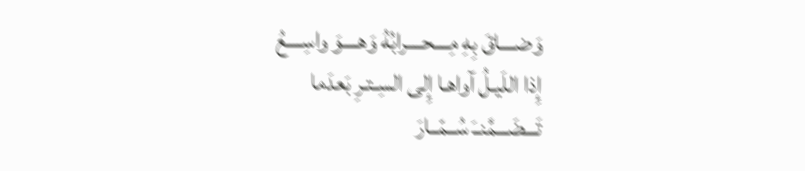وَضــــاقَ بِهِ مِــــحــــرابُهُ وَهــــوَ واسِــــعُ
إِذا اللَيـلُ آواهـا إِلى السِـتـرِ بَعدَما
تَـــضَـــمَّنــَ سُــمّــارَ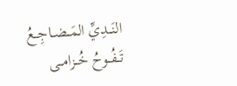النَــدِيِّ المَــضــاجِــعُ
تَــفُــوحُ خُــزامــى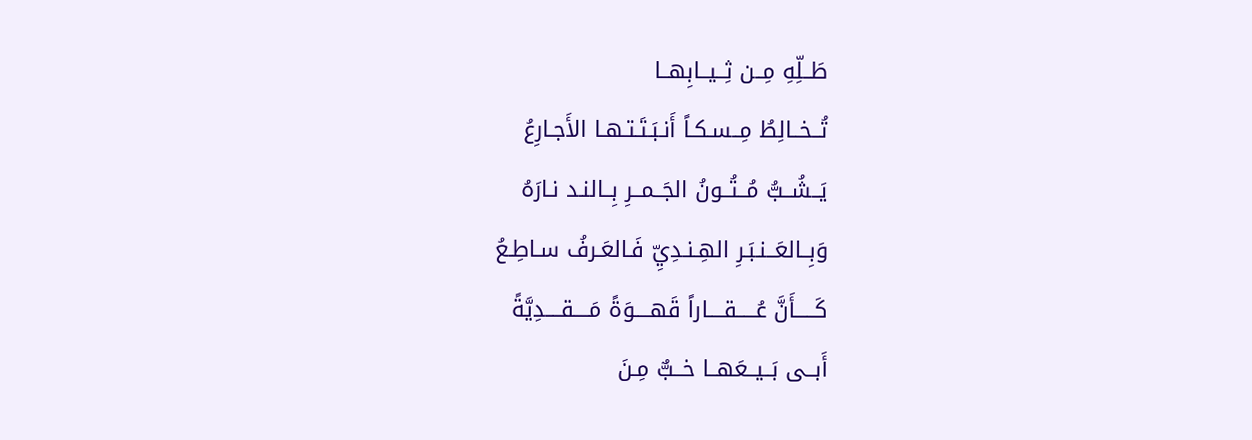طَــلِّهِ مِــن ثِــيــابِهــا
تُــخــالِطُ مِــسـكـاً أَنـبَـتَـتـهـا الأَجـارِعُ
يَــشُــبُّ مُــتُــونُ الجَــمــرِ بِــالنـد نـارَهُ
وَبِــالعَــنـبَـرِ الهِـنـدِيِّ فَـالعَـرفُ سـاطِـعُ
كَـــــأَنَّ عُـــــقــــاراً قَهــــوَةً مَــــقــــدِيَّةً
أَبــى بَــيــعَهــا خــبٌّ مِـنَ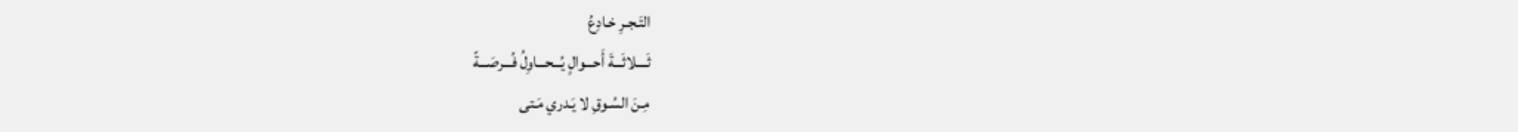التَـجـرِ خـادِعُ
ثَــــلاثَـــةَ أَحـــوالٍ يُـــحـــاوِلُ فُـــرصَـــةً
مِـنَ السُـوقِ لا يَـدري مَـتى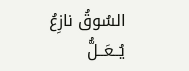السُوقُ نازِعُ
يُــعَــلُّ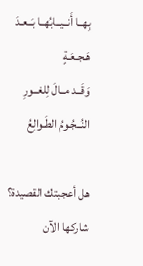بِهــا أَنــيــابُهــا بَــعـدَ هَـجـعَـةٍ
وَقَــد مــالَ لِلغــورِ النُــجُـومُ الطَـوالِعُ

هل أعجبتك القصيدة؟ شاركها الآن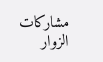مشاركات الزوار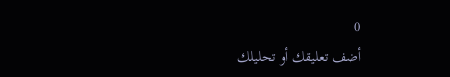0
أضف تعليقك أو تحليلك